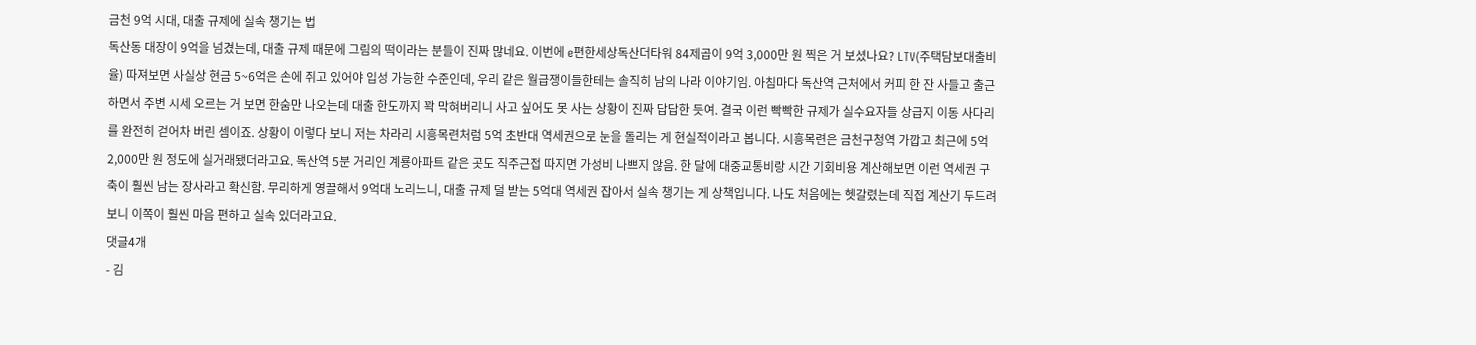금천 9억 시대, 대출 규제에 실속 챙기는 법
독산동 대장이 9억을 넘겼는데, 대출 규제 때문에 그림의 떡이라는 분들이 진짜 많네요. 이번에 e편한세상독산더타워 84제곱이 9억 3,000만 원 찍은 거 보셨나요? LTV(주택담보대출비율) 따져보면 사실상 현금 5~6억은 손에 쥐고 있어야 입성 가능한 수준인데, 우리 같은 월급쟁이들한테는 솔직히 남의 나라 이야기임. 아침마다 독산역 근처에서 커피 한 잔 사들고 출근하면서 주변 시세 오르는 거 보면 한숨만 나오는데 대출 한도까지 꽉 막혀버리니 사고 싶어도 못 사는 상황이 진짜 답답한 듯여. 결국 이런 빡빡한 규제가 실수요자들 상급지 이동 사다리를 완전히 걷어차 버린 셈이죠. 상황이 이렇다 보니 저는 차라리 시흥목련처럼 5억 초반대 역세권으로 눈을 돌리는 게 현실적이라고 봅니다. 시흥목련은 금천구청역 가깝고 최근에 5억 2,000만 원 정도에 실거래됐더라고요. 독산역 5분 거리인 계룡아파트 같은 곳도 직주근접 따지면 가성비 나쁘지 않음. 한 달에 대중교통비랑 시간 기회비용 계산해보면 이런 역세권 구축이 훨씬 남는 장사라고 확신함. 무리하게 영끌해서 9억대 노리느니, 대출 규제 덜 받는 5억대 역세권 잡아서 실속 챙기는 게 상책입니다. 나도 처음에는 헷갈렸는데 직접 계산기 두드려보니 이쪽이 훨씬 마음 편하고 실속 있더라고요.
댓글4개
- 김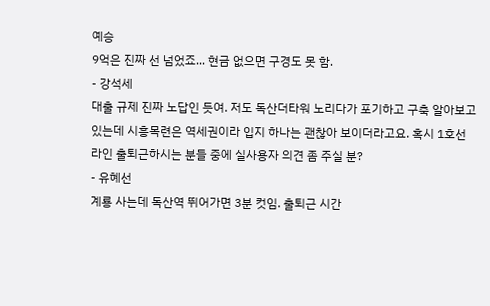예승
9억은 진짜 선 넘었죠... 현금 없으면 구경도 못 함.
- 강석세
대출 규제 진짜 노답인 듯여. 저도 독산더타워 노리다가 포기하고 구축 알아보고 있는데 시흥목련은 역세권이라 입지 하나는 괜찮아 보이더라고요. 혹시 1호선 라인 출퇴근하시는 분들 중에 실사용자 의견 좀 주실 분?
- 유혜선
계룡 사는데 독산역 뛰어가면 3분 컷임. 출퇴근 시간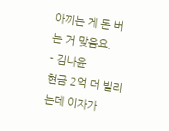아끼는 게 돈 버는 거 맞음요.
- 김나윤
현금 2억 더 빌리는데 이자가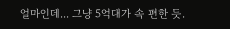얼마인데... 그냥 5억대가 속 편한 듯.